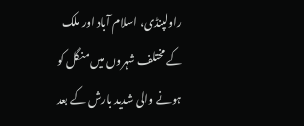راولپنڈی، اسلام آباد اور ملک کے مختلف شہروں میں منگل کو ہونے والی شدید بارش کے بعد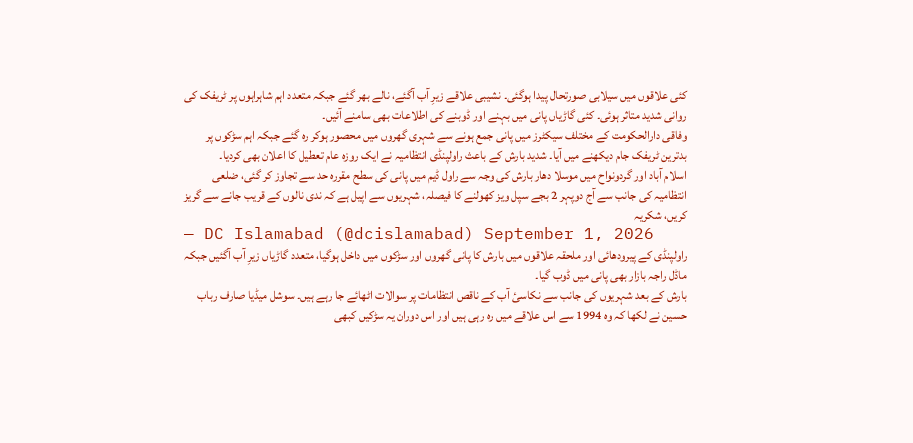کئی علاقوں میں سیلابی صورتحال پیدا ہوگئی۔ نشیبی علاقے زیرِ آب آگئے، نالے بھر گئے جبکہ متعدد اہم شاہراہوں پر ٹریفک کی روانی شدید متاثر ہوئی۔ کئی گاڑیاں پانی میں بہنے اور ڈوبنے کی اطلاعات بھی سامنے آئیں۔
وفاقی دارالحکومت کے مختلف سیکٹرز میں پانی جمع ہونے سے شہری گھروں میں محصور ہوکر رہ گئے جبکہ اہم سڑکوں پر بدترین ٹریفک جام دیکھنے میں آیا۔ شدید بارش کے باعث راولپنڈی انتظامیہ نے ایک روزہ عام تعطیل کا اعلان بھی کردیا۔
اسلام آباد اور گردونواح میں موسلا دھار بارش کی وجہ سے راول ڈیم میں پانی کی سطح مقررہ حد سے تجاوز کر گئی، ضلعی انتظامیہ کی جانب سے آج دوپہر 2 بجے سپل ویز کھولنے کا فیصلہ، شہریوں سے اپیل ہے کہ ندی نالوں کے قریب جانے سے گریز کریں، شکریہ
— DC Islamabad (@dcislamabad) September 1, 2026
راولپنڈی کے پیرودھائی اور ملحقہ علاقوں میں بارش کا پانی گھروں اور سڑکوں میں داخل ہوگیا، متعدد گاڑیاں زیرِ آب آگئیں جبکہ ماڈل راجہ بازار بھی پانی میں ڈوب گیا۔
بارش کے بعد شہریوں کی جانب سے نکاسیٔ آب کے ناقص انتظامات پر سوالات اٹھائے جا رہے ہیں۔ سوشل میڈیا صارف رباب حسین نے لکھا کہ وہ 1994 سے اس علاقے میں رہ رہی ہیں اور اس دوران یہ سڑکیں کبھی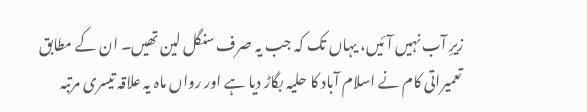زیرِ آب نہیں آئیں، یہاں تک کہ جب یہ صرف سنگل لین تھیں۔ ان کے مطابق تعمیراتی کام نے اسلام آباد کا حلیہ بگاڑ دیا ہے اور رواں ماہ یہ علاقہ تیسری مرتبہ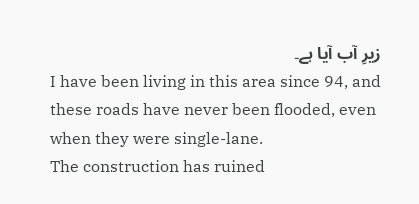زیرِ آب آیا ہے۔
I have been living in this area since 94, and these roads have never been flooded, even when they were single-lane.
The construction has ruined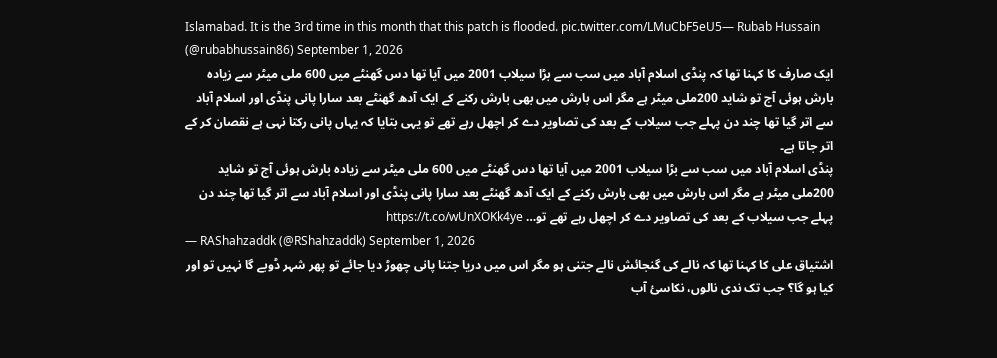Islamabad. It is the 3rd time in this month that this patch is flooded. pic.twitter.com/LMuCbF5eU5— Rubab Hussain (@rubabhussain86) September 1, 2026
ایک صارف کا کہنا تھا کہ پنڈی اسلام آباد میں سب سے بڑا سیلاب 2001 میں آیا تھا دس گھنٹے میں 600 ملی میٹر سے زیادہ بارش ہوئی آج تو شاید 200ملی میٹر ہے مگر اس بارش میں بھی بارش رکنے کے ایک آدھ گھنٹے بعد سارا پانی پنڈی اور اسلام آباد سے اتر گیا تھا چند دن پہلے جب سیلاب کے بعد کی تصاویر دے کر اچھل رہے تھے تو یہی بتایا کہ یہاں پانی رکتا نہی ہے نقصان کر کے اتر جاتا ہے۔
پنڈی اسلام آباد میں سب سے بڑا سیلاب 2001 میں آیا تھا دس گھنٹے میں 600 ملی میٹر سے زیادہ بارش ہوئی آج تو شاید 200ملی میٹر ہے مگر اس بارش میں بھی بارش رکنے کے ایک آدھ گھنٹے بعد سارا پانی پنڈی اور اسلام آباد سے اتر گیا تھا چند دن پہلے جب سیلاب کے بعد کی تصاویر دے کر اچھل رہے تھے تو… https://t.co/wUnXOKk4ye
— RAShahzaddk (@RShahzaddk) September 1, 2026
اشتیاق علی کا کہنا تھا کہ نالے کی گنجائش نالے جتنی ہو مگر اس میں دریا جتنا پانی چھوڑ دیا جائے تو پھر شہر ڈوبے گا نہیں تو اور کیا ہو گا؟ جب تک ندی نالوں، نکاسیٔ آب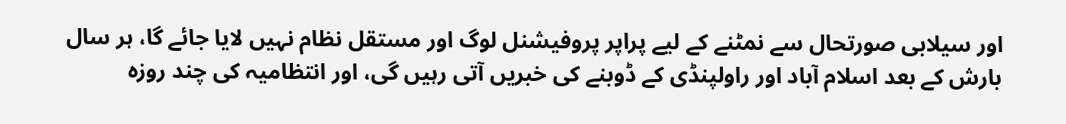اور سیلابی صورتحال سے نمٹنے کے لیے پراپر پروفیشنل لوگ اور مستقل نظام نہیں لایا جائے گا، ہر سال بارش کے بعد اسلام آباد اور راولپنڈی کے ڈوبنے کی خبریں آتی رہیں گی، اور انتظامیہ کی چند روزہ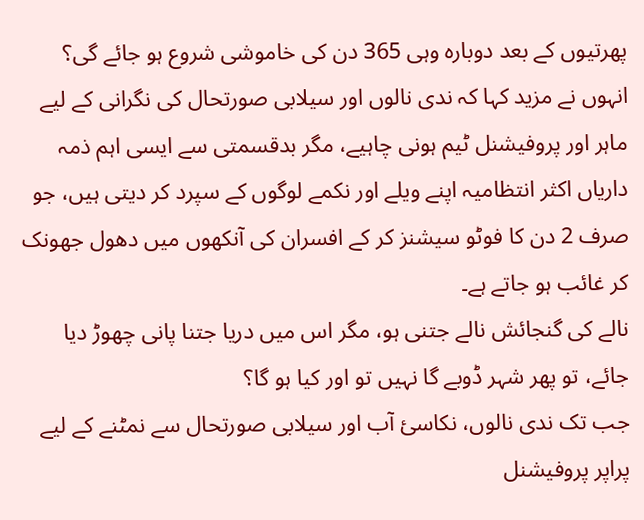پھرتیوں کے بعد دوبارہ وہی 365 دن کی خاموشی شروع ہو جائے گی؟
انہوں نے مزید کہا کہ ندی نالوں اور سیلابی صورتحال کی نگرانی کے لیے ماہر اور پروفیشنل ٹیم ہونی چاہیے، مگر بدقسمتی سے ایسی اہم ذمہ داریاں اکثر انتظامیہ اپنے ویلے اور نکمے لوگوں کے سپرد کر دیتی ہیں، جو صرف 2 دن کا فوٹو سیشنز کر کے افسران کی آنکھوں میں دھول جھونک کر غائب ہو جاتے ہے۔
نالے کی گنجائش نالے جتنی ہو، مگر اس میں دریا جتنا پانی چھوڑ دیا جائے، تو پھر شہر ڈوبے گا نہیں تو اور کیا ہو گا؟
جب تک ندی نالوں، نکاسیٔ آب اور سیلابی صورتحال سے نمٹنے کے لیے پراپر پروفیشنل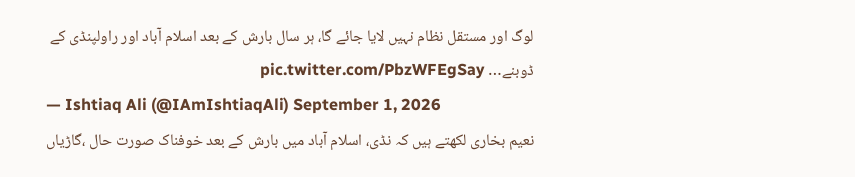لوگ اور مستقل نظام نہیں لایا جائے گا، ہر سال بارش کے بعد اسلام آباد اور راولپنڈی کے ڈوبنے… pic.twitter.com/PbzWFEgSay
— Ishtiaq Ali (@IAmIshtiaqAli) September 1, 2026
نعیم بخاری لکھتے ہیں کہ نڈی، اسلام آباد میں بارش کے بعد خوفناک صورت حال ،گاڑیاں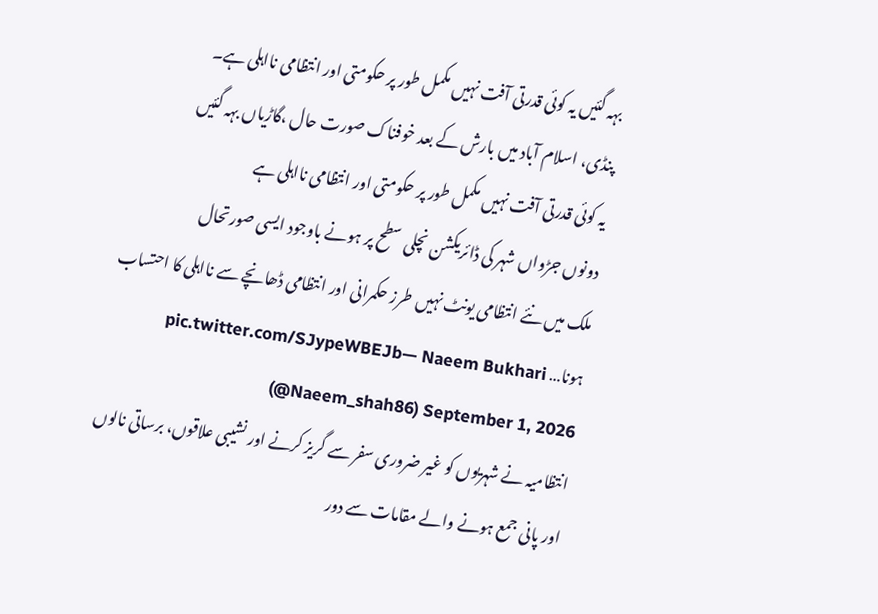بہہ گئیں یہ کوئی قدرتی آفت نہیں مکمل طور پر حکومتی اور انتظامی نااہلی ہے۔
پنڈی، اسلام آباد میں بارش کے بعد خوفناک صورت حال ،گاڑیاں بہہ گئیں
یہ کوئی قدرتی آفت نہیں مکمل طور پر حکومتی اور انتظامی نااہلی ہے
دونوں جڑواں شہر کی ڈائریکشن نچلی سطح پر ہونے باوجود ایسی صورتحال
ملک میں نئے انتظامی یونٹ نہیں طرز حکمرانی اور انتظامی ڈھانچے سے نااہلی کا احتساب ہونا… pic.twitter.com/SJypeWBEJb— Naeem Bukhari (@Naeem_shah86) September 1, 2026
انتظامیہ نے شہریوں کو غیر ضروری سفر سے گریز کرنے اور نشیبی علاقوں، برساتی نالوں اور پانی جمع ہونے والے مقامات سے دور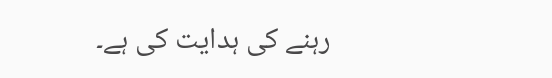رہنے کی ہدایت کی ہے۔